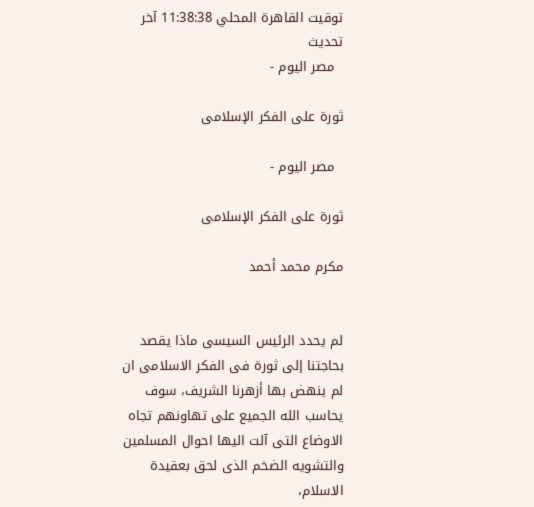توقيت القاهرة المحلي 11:38:38 آخر تحديث
  مصر اليوم -

ثورة على الفكر الإسلامى

  مصر اليوم -

ثورة على الفكر الإسلامى

مكرم محمد أحمد


لم يحدد الرئيس السيسى ماذا يقصد بحاجتنا إلى ثورة فى الفكر الاسلامى ان لم ينهض بها أزهرنا الشريف، سوف يحاسب الله الجميع على تهاونهم تجاه الاوضاع التى آلت اليها احوال المسلمين والتشويه الضخم الذى لحق بعقيدة الاسلام،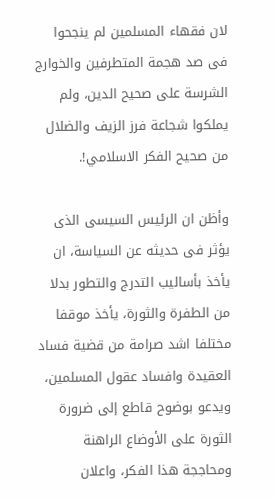لان فقهاء المسلمين لم ينجحوا فى صد هجمة المتطرفين والخوارج الشرسة على صحيح الدين، ولم يملكوا شجاعة فرز الزيف والضلال من صحيح الفكر الاسلامي!.

وأظن ان الرئيس السيسى الذى يؤثر فى حديثه عن السياسة، ان يأخذ بأساليب التدرج والتطور بدلا من الطفرة والثورة، يأخذ موقفا مختلفا اشد صرامة من قضية فساد العقيدة وافساد عقول المسلمين، ويدعو بوضوح قاطع إلى ضرورة الثورة على الأوضاع الراهنة ومحاججة هذا الفكر، واعلان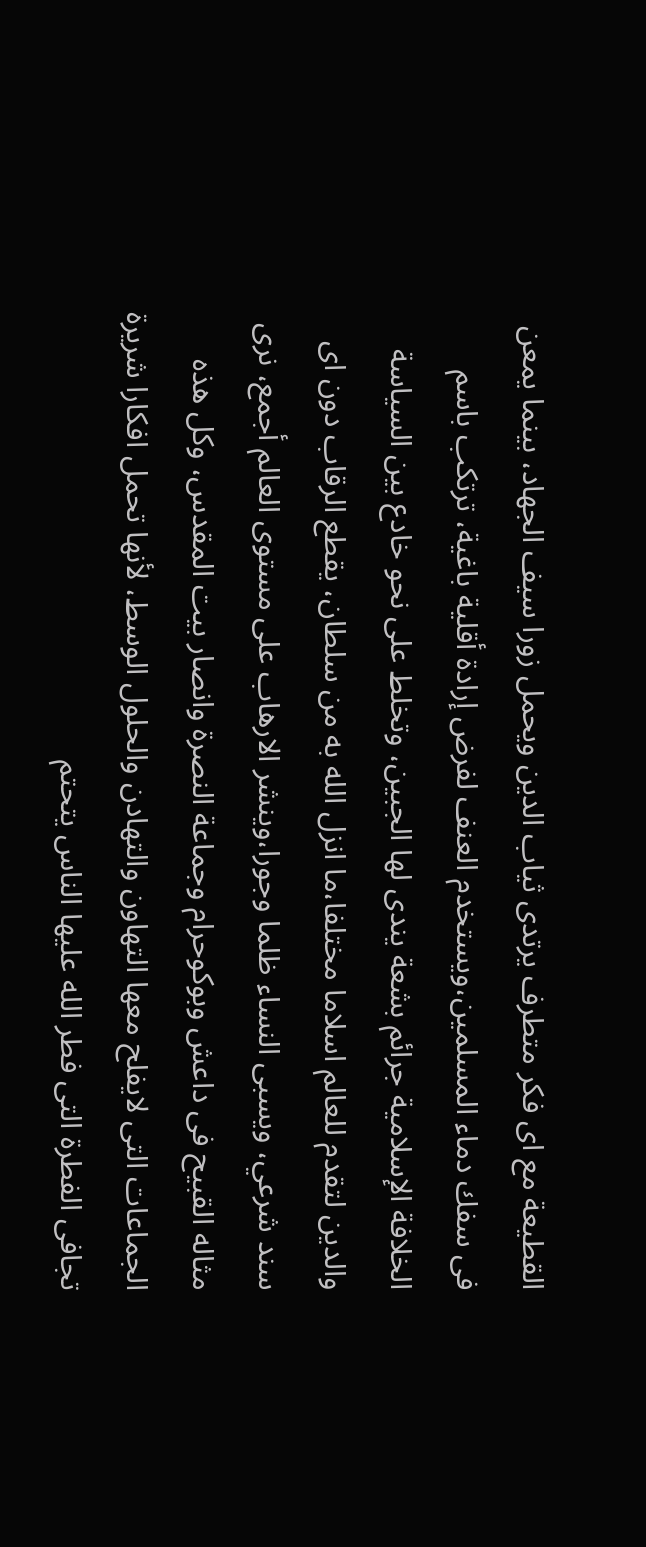القطيعة مع اى فكر متطرف يرتدى ثياب الدين ويحمل زورا سيف الجهاد، بينما يمعن فى سفك دماء المسلمين،ويستخدم العنف لفرض إرادة أقلية باغية، ترتكب باسم الخلافة الإسلامية جرائم بشعة يندى لها الجبين، وتخلط على نحو خادع بين السياسة والدين لتقدم للعالم اسلاما مختلفا،ما انزل الله به من سلطان، يقطع الرقاب دون اى سند شرعي، ويسبى النساء ظلما وجورا،وينشر الارهاب على مستوى العالم أجمع، نرى مثاله القبيح فى داعش وبوكوحرام وجماعة النصرة وانصار بيت المقدس، وكل هذه الجماعات التى لايفلح معها التهاون والتهادن والحلول الوسط، لأنها تحمل افكارا شريرة تجافى الفطرة التى فطر الله عليها الناس يتحتم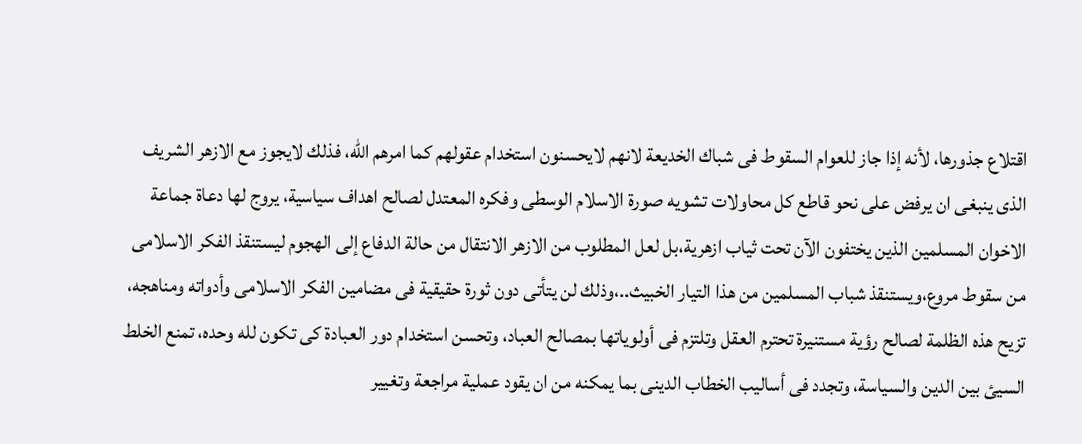اقتلاع جذورها، لأنه إذا جاز للعوام السقوط فى شباك الخديعة لانهم لايحسنون استخدام عقولهم كما امرهم الله، فذلك لايجوز مع الازهر الشريف الذى ينبغى ان يرفض على نحو قاطع كل محاولات تشويه صورة الاسلام الوسطى وفكره المعتدل لصالح اهداف سياسية، يروج لها دعاة جماعة الاخوان المسلمين الذين يختفون الآن تحت ثياب ازهرية،بل لعل المطلوب من الازهر الانتقال من حالة الدفاع إلى الهجوم ليستنقذ الفكر الاسلامى من سقوط مروع،ويستنقذ شباب المسلمين من هذا التيار الخبيث..،وذلك لن يتأتى دون ثورة حقيقية فى مضامين الفكر الاسلامى وأدواته ومناهجه، تزيح هذه الظلمة لصالح رؤية مستنيرة تحترم العقل وتلتزم فى أولوياتها بمصالح العباد، وتحسن استخدام دور العبادة كى تكون لله وحده، تمنع الخلط السيئ بين الدين والسياسة، وتجدد فى أساليب الخطاب الدينى بما يمكنه من ان يقود عملية مراجعة وتغيير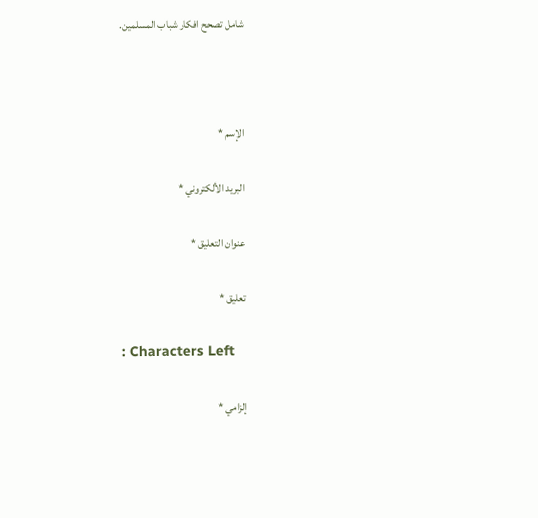شامل تصحح افكار شباب المسلمين.



الإسم *

البريد الألكتروني *

عنوان التعليق *

تعليق *

: Characters Left

إلزامي *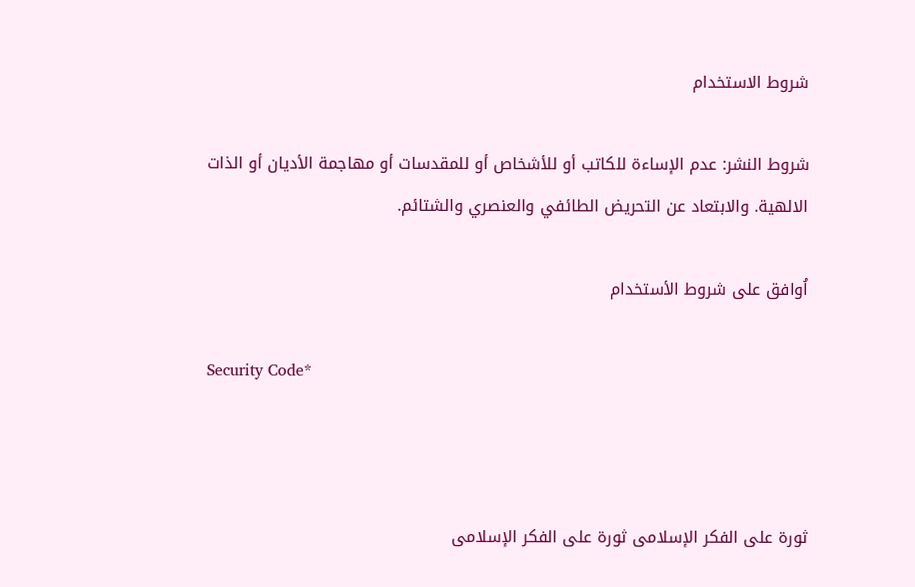شروط الاستخدام

شروط النشر: عدم الإساءة للكاتب أو للأشخاص أو للمقدسات أو مهاجمة الأديان أو الذات الالهية. والابتعاد عن التحريض الطائفي والعنصري والشتائم.

اُوافق على شروط الأستخدام

Security Code*



ثورة على الفكر الإسلامى ثورة على الفكر الإسلامى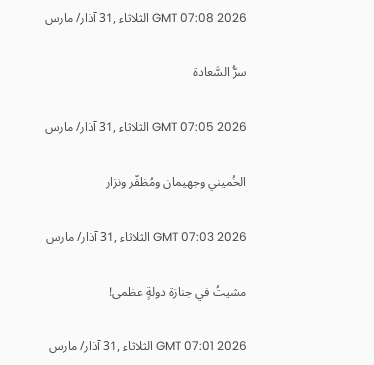GMT 07:08 2026 الثلاثاء ,31 آذار/ مارس

سرُّ السَّعادة

GMT 07:05 2026 الثلاثاء ,31 آذار/ مارس

الخُميني وجهيمان ومُظفّر ونزار

GMT 07:03 2026 الثلاثاء ,31 آذار/ مارس

مشيتُ في جنازة دولةٍ عظمى!

GMT 07:01 2026 الثلاثاء ,31 آذار/ مارس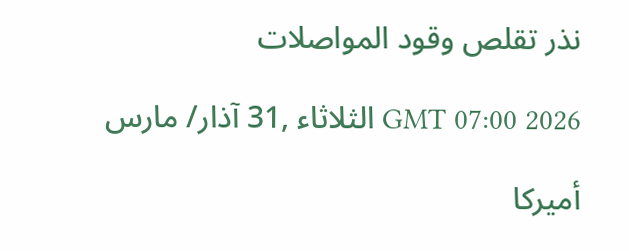نذر تقلص وقود المواصلات

GMT 07:00 2026 الثلاثاء ,31 آذار/ مارس

أميركا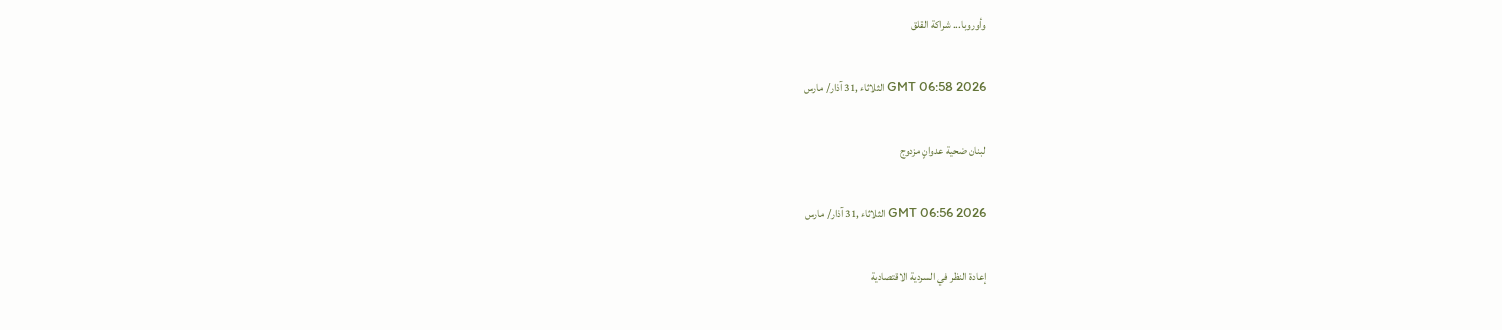وأوروبا... شراكة القلق

GMT 06:58 2026 الثلاثاء ,31 آذار/ مارس

لبنان ضحية عدوانٍ مزدوج

GMT 06:56 2026 الثلاثاء ,31 آذار/ مارس

إعادة النظر في السردية الاقتصادية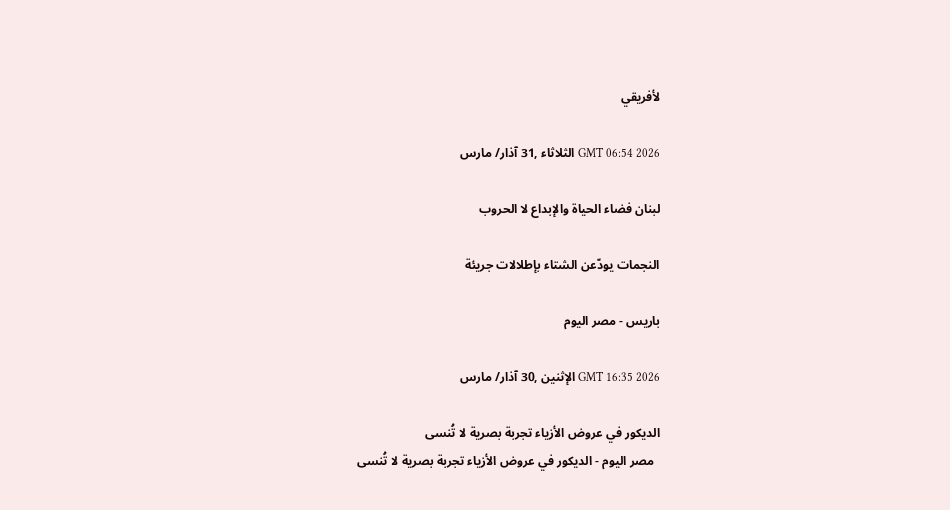لأفريقي

GMT 06:54 2026 الثلاثاء ,31 آذار/ مارس

لبنان فضاء الحياة والإبداع لا الحروب

النجمات يودّعن الشتاء بإطلالات جريئة

باريس - مصر اليوم

GMT 16:35 2026 الإثنين ,30 آذار/ مارس

الديكور في عروض الأزياء تجربة بصرية لا تُنسى
  مصر اليوم - الديكور في عروض الأزياء تجربة بصرية لا تُنسى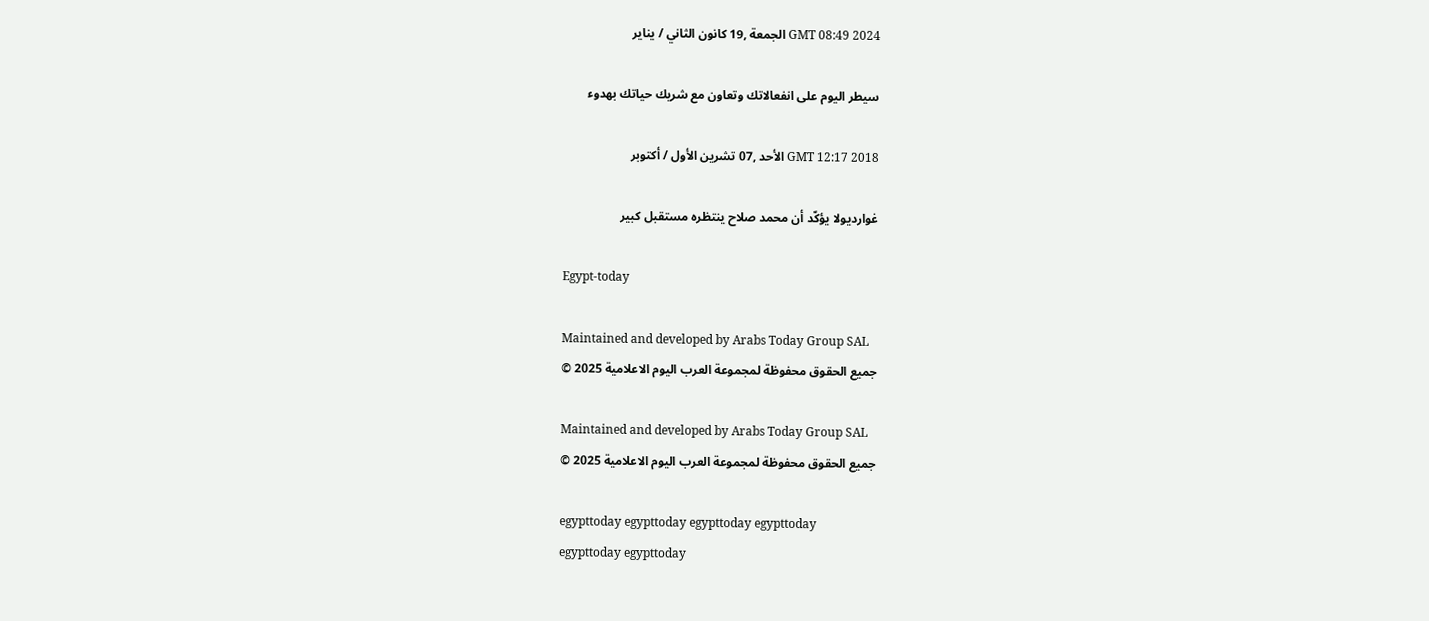GMT 08:49 2024 الجمعة ,19 كانون الثاني / يناير

سيطر اليوم على انفعالاتك وتعاون مع شريك حياتك بهدوء

GMT 12:17 2018 الأحد ,07 تشرين الأول / أكتوبر

غوارديولا يؤكّد أن محمد صلاح ينتظره مستقبل كبير

Egypt-today

Maintained and developed by Arabs Today Group SAL
جميع الحقوق محفوظة لمجموعة العرب اليوم الاعلامية 2025 ©

Maintained and developed by Arabs Today Group SAL
جميع الحقوق محفوظة لمجموعة العرب اليوم الاعلامية 2025 ©

egypttoday egypttoday egypttoday egypttoday
egypttoday egypttoday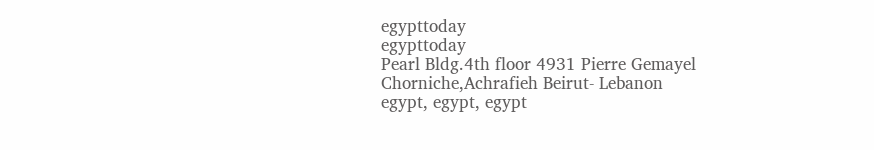egypttoday
egypttoday
Pearl Bldg.4th floor 4931 Pierre Gemayel Chorniche,Achrafieh Beirut- Lebanon
egypt, egypt, egypt